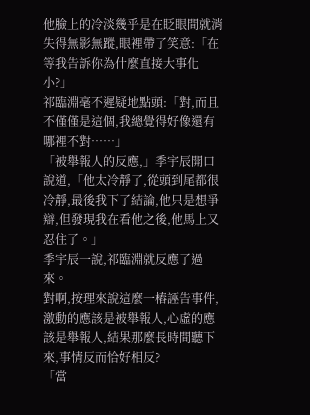他臉上的冷淡幾乎是在眨眼間就消失得無影無蹤,眼裡帶了笑意:「在等我告訴你為什麼直接大事化小?」
祁臨淵毫不遲疑地點頭:「對,而且不僅僅是這個,我總覺得好像還有哪裡不對……」
「被舉報人的反應,」季宇辰開口說道,「他太冷靜了,從頭到尾都很冷靜,最後我下了結論,他只是想爭辯,但發現我在看他之後,他馬上又忍住了。」
季宇辰一說,祁臨淵就反應了過來。
對啊,按理來說這麼一樁誣告事件,激動的應該是被舉報人,心虛的應該是舉報人,結果那麼長時間聽下來,事情反而恰好相反?
「當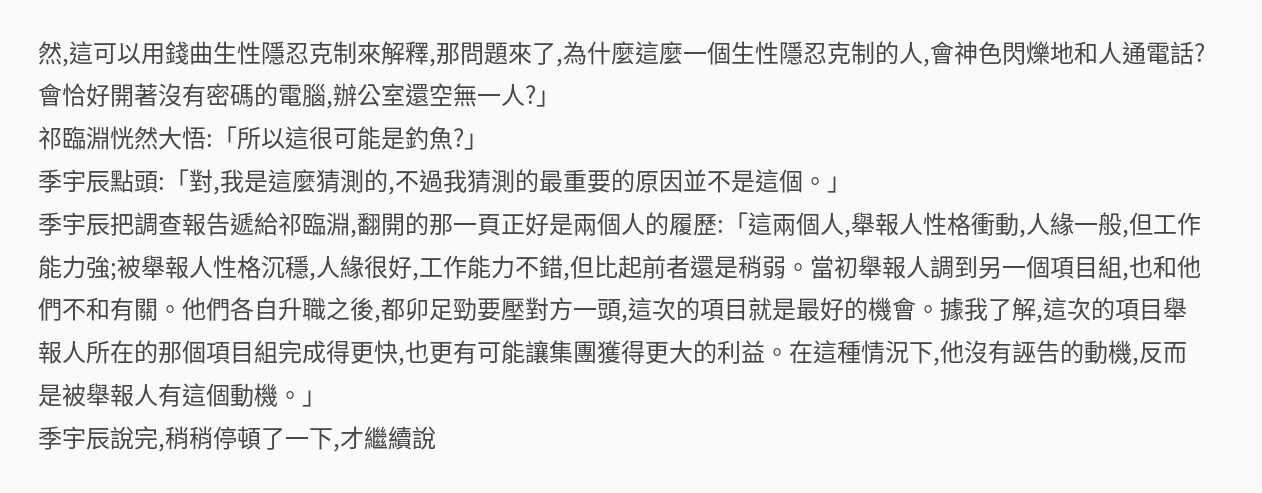然,這可以用錢曲生性隱忍克制來解釋,那問題來了,為什麼這麼一個生性隱忍克制的人,會神色閃爍地和人通電話?會恰好開著沒有密碼的電腦,辦公室還空無一人?」
祁臨淵恍然大悟:「所以這很可能是釣魚?」
季宇辰點頭:「對,我是這麼猜測的,不過我猜測的最重要的原因並不是這個。」
季宇辰把調查報告遞給祁臨淵,翻開的那一頁正好是兩個人的履歷:「這兩個人,舉報人性格衝動,人緣一般,但工作能力強;被舉報人性格沉穩,人緣很好,工作能力不錯,但比起前者還是稍弱。當初舉報人調到另一個項目組,也和他們不和有關。他們各自升職之後,都卯足勁要壓對方一頭,這次的項目就是最好的機會。據我了解,這次的項目舉報人所在的那個項目組完成得更快,也更有可能讓集團獲得更大的利益。在這種情況下,他沒有誣告的動機,反而是被舉報人有這個動機。」
季宇辰說完,稍稍停頓了一下,才繼續說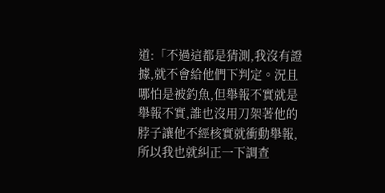道:「不過這都是猜測,我沒有證據,就不會給他們下判定。況且哪怕是被釣魚,但舉報不實就是舉報不實,誰也沒用刀架著他的脖子讓他不經核實就衝動舉報,所以我也就糾正一下調查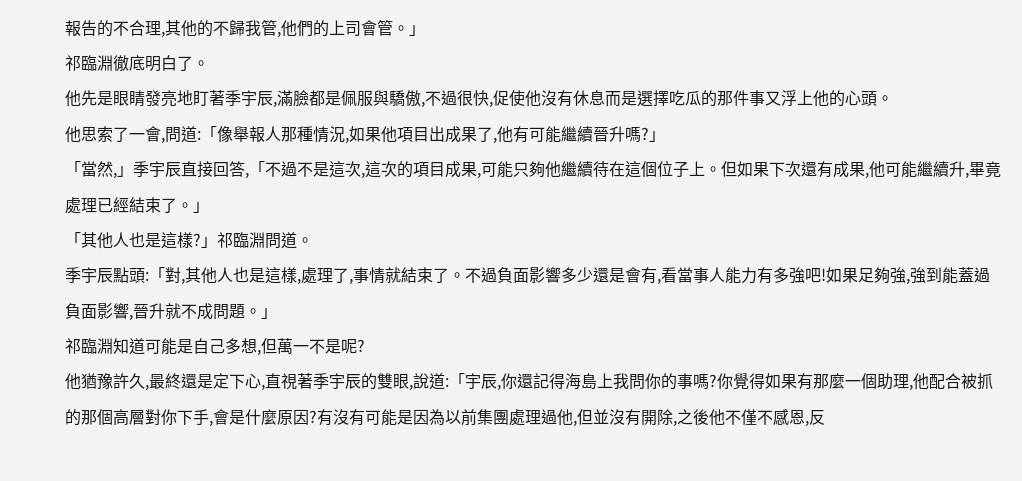報告的不合理,其他的不歸我管,他們的上司會管。」
祁臨淵徹底明白了。
他先是眼睛發亮地盯著季宇辰,滿臉都是佩服與驕傲,不過很快,促使他沒有休息而是選擇吃瓜的那件事又浮上他的心頭。
他思索了一會,問道:「像舉報人那種情況,如果他項目出成果了,他有可能繼續晉升嗎?」
「當然,」季宇辰直接回答,「不過不是這次,這次的項目成果,可能只夠他繼續待在這個位子上。但如果下次還有成果,他可能繼續升,畢竟處理已經結束了。」
「其他人也是這樣?」祁臨淵問道。
季宇辰點頭:「對,其他人也是這樣,處理了,事情就結束了。不過負面影響多少還是會有,看當事人能力有多強吧!如果足夠強,強到能蓋過負面影響,晉升就不成問題。」
祁臨淵知道可能是自己多想,但萬一不是呢?
他猶豫許久,最終還是定下心,直視著季宇辰的雙眼,說道:「宇辰,你還記得海島上我問你的事嗎?你覺得如果有那麼一個助理,他配合被抓的那個高層對你下手,會是什麼原因?有沒有可能是因為以前集團處理過他,但並沒有開除,之後他不僅不感恩,反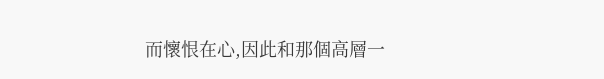而懷恨在心,因此和那個高層一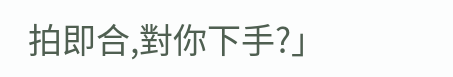拍即合,對你下手?」